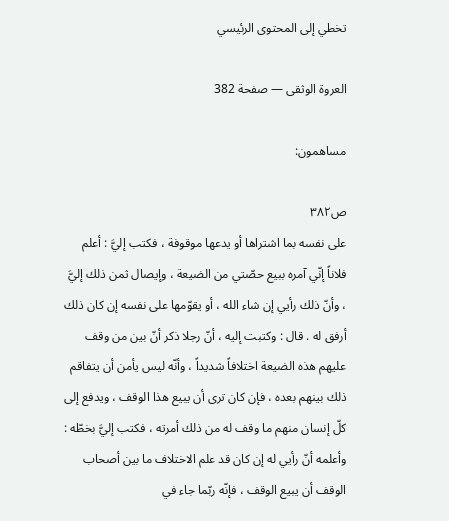تخطي إلى المحتوى الرئيسي

العروة الوثقى — صفحة 382

مساهمون:

ص٣٨٢
على نفسه بما اشتراها أو يدعها موقوفة ، فكتب إليَّ : أعلم فلاناً إنّي آمره ببيع حصّتي من الضيعة ، وإيصال ثمن ذلك إليَّ ، وأنّ ذلك رأيي إن شاء الله ، أو يقوّمها على نفسه إن كان ذلك أرفق له . قال : وكتبت إليه ، أنّ رجلا ذكر أنّ بين من وقف عليهم هذه الضيعة اختلافاً شديداً ، وأنّه ليس يأمن أن يتفاقم ذلك بينهم بعده ، فإن كان ترى أن يبيع هذا الوقف ، ويدفع إلى كلّ إنسان منهم ما وقف له من ذلك أمرته ، فكتب إليَّ بخطّه : وأعلمه أنّ رأيي له إن كان قد علم الاختلاف ما بين أصحاب الوقف أن يبيع الوقف ، فإنّه ربّما جاء في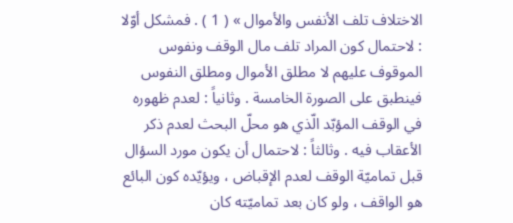الاختلاف تلف الأنفس والأموال » ( 1 ) . فمشكل أوّلا : لاحتمال كون المراد تلف مال الوقف ونفوس الموقوف عليهم لا مطلق الأموال ومطلق النفوس فينطبق على الصورة الخامسة . وثانياً : لعدم ظهوره في الوقف المؤبّد الّذي هو محلّ البحث لعدم ذكر الأعقاب فيه . وثالثاً : لاحتمال أن يكون مورد السؤال قبل تماميّة الوقف لعدم الإقباض ، ويؤيّده كون البائع هو الواقف ، ولو كان بعد تماميّته كان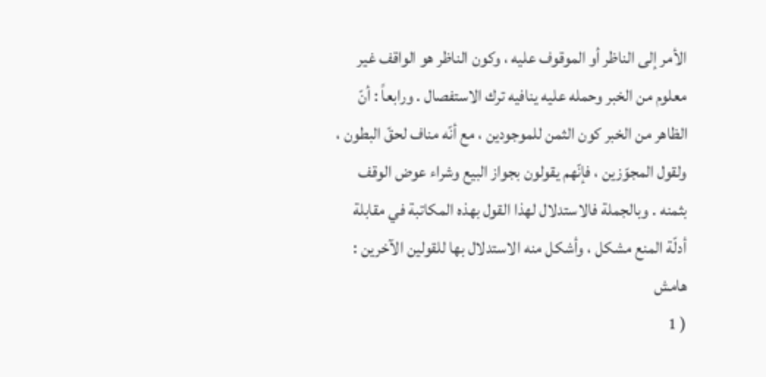الأمر إلى الناظر أو الموقوف عليه ، وكون الناظر هو الواقف غير معلوم من الخبر وحمله عليه ينافيه ترك الاستفصال . ورابعاً : أنّ الظاهر من الخبر كون الثمن للموجودين ، مع أنّه مناف لحقّ البطون ، ولقول المجوّزين ، فإنّهم يقولون بجواز البيع وشراء عوض الوقف بثمنه . وبالجملة فالاستدلال لهذا القول بهذه المكاتبة في مقابلة أدلّة المنع مشكل ، وأشكل منه الاستدلال بها للقولين الآخرين :
هامش
( 1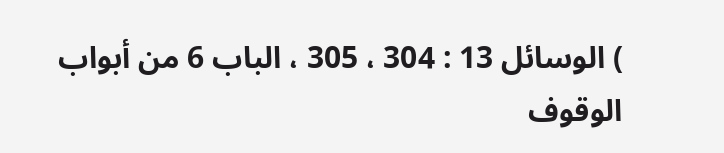) الوسائل 13 : 304 ، 305 ، الباب 6 من أبواب الوقوف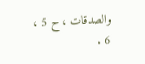والصدقات ، ح 5 ، 6 .